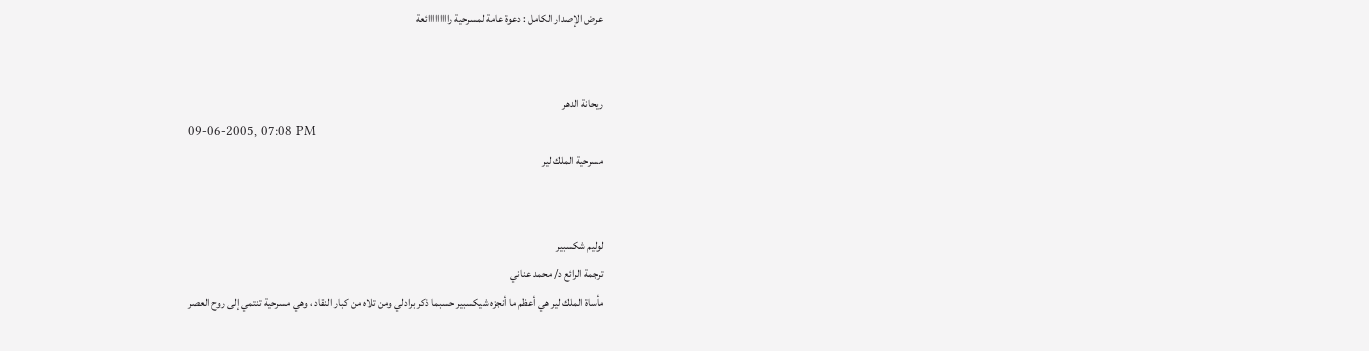عرض الإصدار الكامل : دعوة عامة لمسرحية رااااااااائعة


ريحانة الدهر
09-06-2005, 07:08 PM
مسرحية الملك لير


لوليم شكسبير
ترجمة الرائع د/ محمد عناني
مأساة الملك لير هي أعظم ما أنجزه شيكسبير حسبما ذكر برادلي ومن تلاه من كبار النقاد ، وهي مسرحية تنتمي إلى روح العصر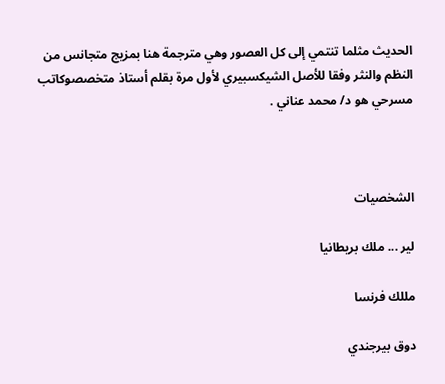الحديث مثلما تنتمي إلى كل العصور وهي مترجمة هنا بمزيج متجانس من النظم والنثر وفقا للأصل الشيكسبيري لأول مرة بقلم أستاذ متخصصوكاتب مسرحي هو د/ محمد عناني .



الشخصيات

لير ... ملك بريطانيا

مللك فرنسا

دوق بيرجندي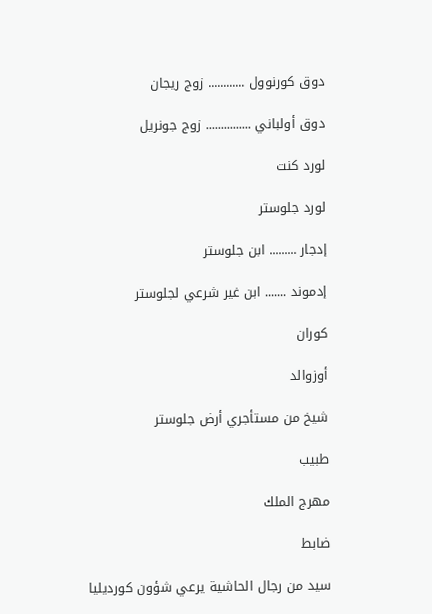دوق كورنوول ............ زوج ريجان

دوق أولباني ............... زوج جونريل

لورد كنت

لورد جلوستر

إدجار ......... ابن جلوستر

إدموند ....... ابن غير شرعي لجلوستر

كوران

أوزوالد

شيخ من مستأجري أرض جلوستر

طبيب

مهرج الملك

ضابط

سيد من رجال الحاشية يرعي شؤون كورديليا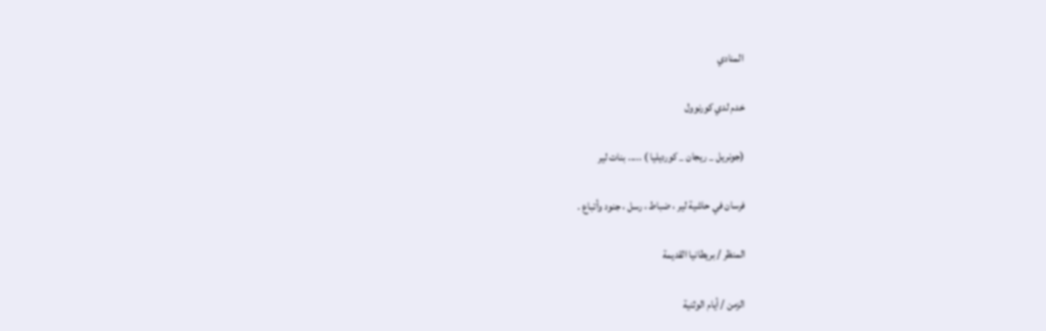المنادي

خدم لدي كورنوول

(جونريل _ ريجان _ كورديليا ) ..... بنات لير

فرسان في حاشية لير ، ضباط ، رسل ، جنود وأتباع .

المنظر / بريطانيا القديمة

الزمن / أيام الوثنية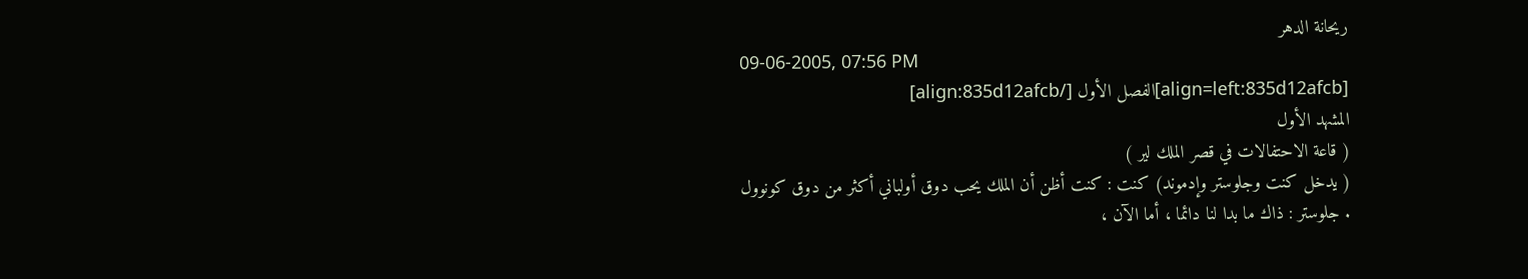ريحانة الدهر
09-06-2005, 07:56 PM
[align=left:835d12afcb]الفصل الأول [/align:835d12afcb]
المشهد الأول
( قاعة الاحتفالات في قصر الملك لير )
( يدخل كنت وجلوستر وإدموند) كنت : كنت أظن أن الملك يحب دوق أولباني أكثر من دوق كونوول
. جلوستر : ذاك ما بدا لنا دائما ، أما الآن ،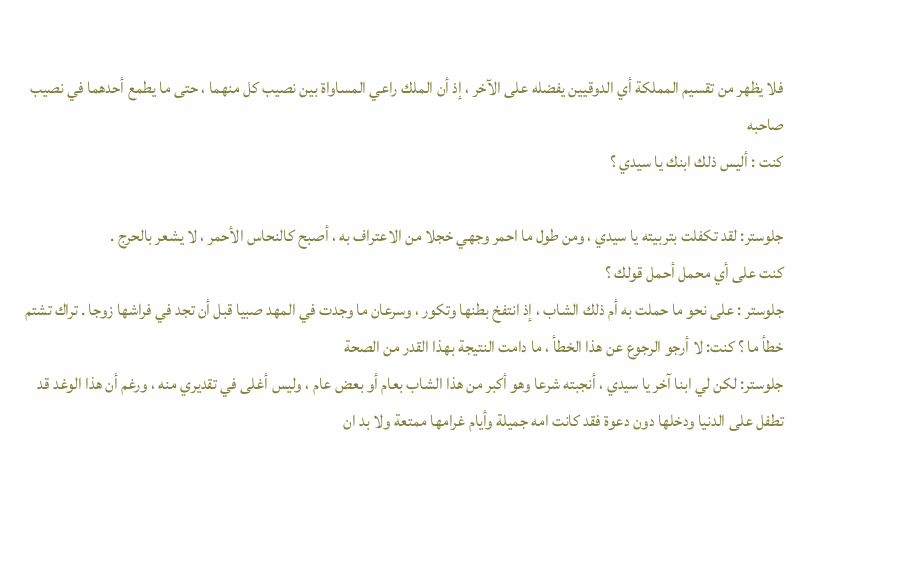فلا يظهر من تقسيم المملكة أي الدوقيين يفضله على الآخر ، إذ أن الملك راعي المساواة بين نصيب كل منهما ، حتى ما يطمع أحدهما في نصيب صاحبه
كنت : أليس ذلك ابنك يا سيدي ؟

جلوستر: لقد تكفلت بتربيته يا سيدي ، ومن طول ما احمر وجهي خجلا من الاعتراف به ، أصبح كالنحاس الأحمر ، لا يشعر بالحرج .
كنت على أي محمل أحمل قولك ؟
جلوستر : على نحو ما حملت به أم ذلك الشاب ، إذ انتفخ بطنها وتكور ، وسرعان ما وجدت في المهد صبيا قبل أن تجد في فراشها زوجا . تراك تشتم خطأ ما ؟ كنت: لا أرجو الرجوع عن هذا الخطأ ، ما دامت النتيجة بهذا القدر من الصحة
جلوستر: لكن لي ابنا آخر يا سيدي ، أنجبته شرعا وهو أكبر من هذا الشاب بعام أو بعض عام ، وليس أغلى في تقديري منه ، ورغم أن هذا الوغد قد تطفل على الدنيا ودخلها دون دعوة فقد كانت امه جميلة وأيام غرامها ممتعة ولا بد ان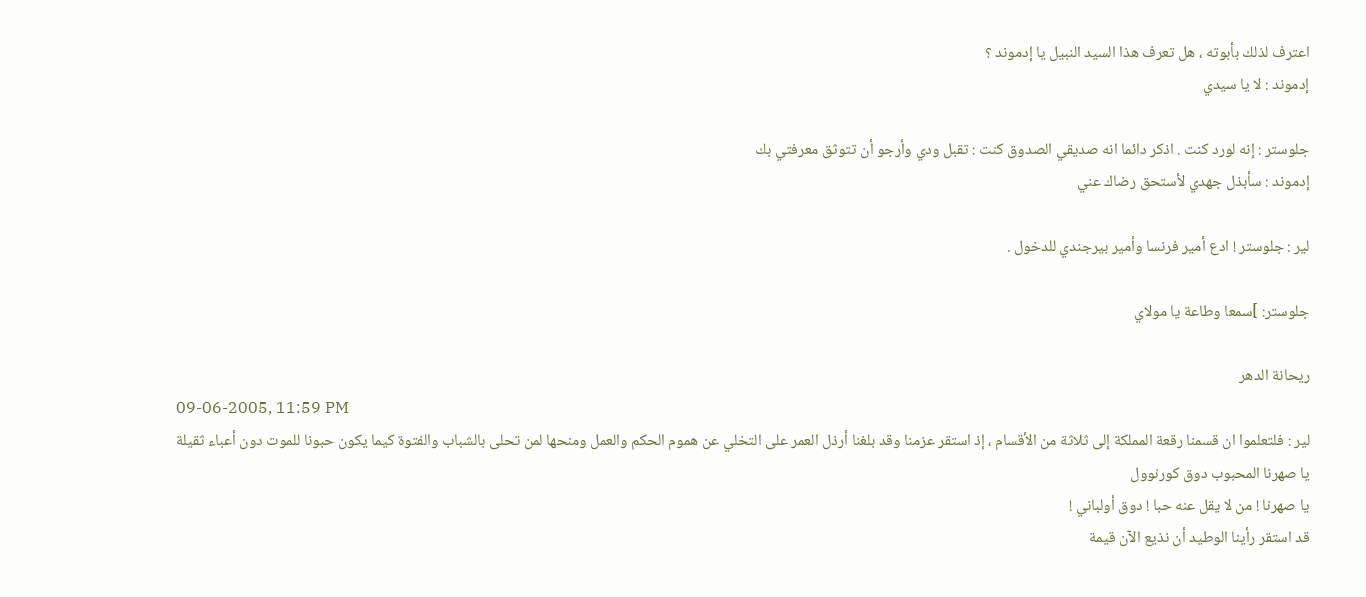اعترف لذلك بأبوته ، هل تعرف هذا السيد النبيل يا إدموند ؟
إدموند : لا يا سيدي

جلوستر : إنه لورد كنت . اذكر دائما انه صديقي الصدوق كنت : تقبل ودي وأرجو أن تتوثق معرفتي بك
إدموند : سأبذل جهدي لأستحق رضاك عني

لير : جلوستر ! ادع أمير فرنسا وأمير بيرجندي للدخول .

جلوستر: ]سمعا وطاعة يا مولاي

ريحانة الدهر
09-06-2005, 11:59 PM
لير : فلتعلموا ان قسمنا رقعة المملكة إلى ثلاثة من الأقسام ، إذ استقر عزمنا وقد بلغنا أرذل العمر على التخلي عن هموم الحكم والعمل ومنحها لمن تحلى بالشباب والفتوة كيما يكون حبونا للموت دون أعباء ثقيلة
يا صهرنا المحبوب دوق كورنوول
يا صهرنا ! من لا يقل عنه حبا ! دوق أولباني !
قد استقر رأينا الوطيد أن نذيع الآن قيمة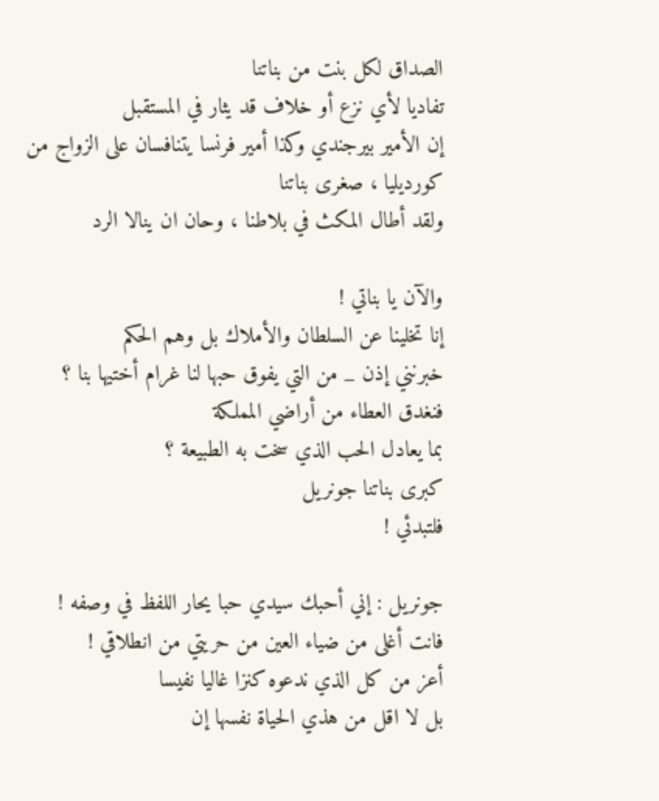الصداق لكل بنت من بناتنا
تفاديا لأي نزع أو خلاف قد يثار في المستقبل
إن الأمير بيرجندي وكذا أمير فرنسا يتنافسان على الزواج من كورديليا ، صغرى بناتنا
ولقد أطال المكث في بلاطنا ، وحان ان ينالا الرد

والآن يا بناتي !
إنا تخلينا عن السلطان والأملاك بل وهم الحكم
خبرنني إذن _ من التي يفوق حبها لنا غرام أختيها بنا ؟
فنغدق العطاء من أراضي المملكة
بما يعادل الحب الذي سخت به الطبيعة ؟
كبرى بناتنا جونريل
فلتبدئي !

جونريل : إني أحبك سيدي حبا يحار اللفظ في وصفه !
فانت أغلى من ضياء العين من حريتي من انطلاقي !
أعز من كل الذي ندعوه كنزا غاليا نفيسا
بل لا اقل من هذي الحياة نفسها إن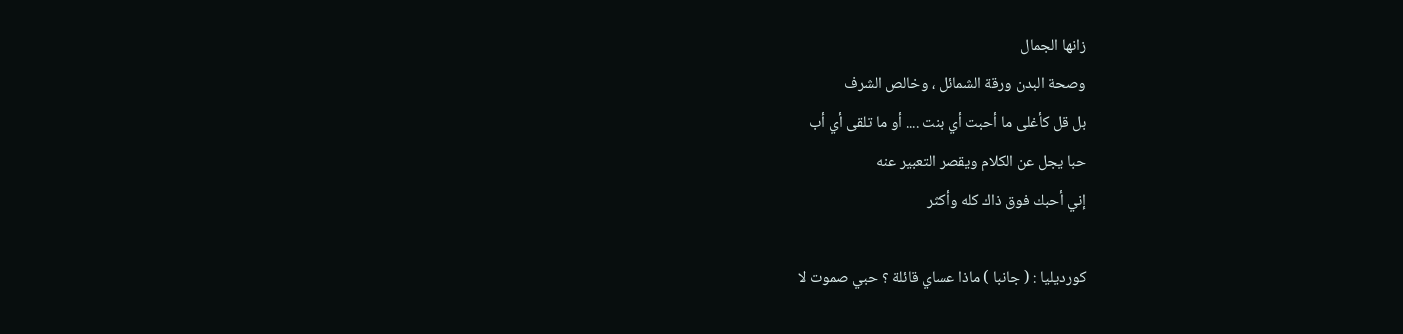زانها الجمال
وصحة البدن ورقة الشمائل ، وخالص الشرف
بل قل كأغلى ما أحبت أي بنت .... أو ما تلقى أي أب
حبا يجل عن الكلام ويقصر التعبير عنه
إني أحبك فوق ذاك كله وأكثر

كورديليا : ( جانبا ) ماذا عساي قائلة ؟ حبي صموت لا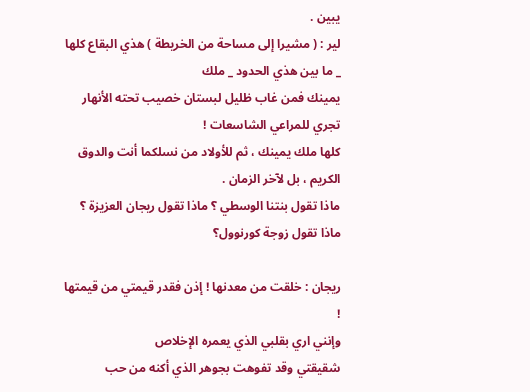يبين .
لير : ( مشيرا إلى مساحة من الخريطة ) هذي البقاع كلها _ ما بين هذي الحدود _ ملك
يمينك فمن غاب ظليل لبستان خصيب تحته الأنهار تجري للمراعي الشاسعات !
كلها ملك يمينك ، ثم للأولاد من نسلكما أنت والدوق الكريم ، بل لآخر الزمان .
ماذا تقول بنتنا الوسطي ؟ ماذا تقول ريجان العزيزة ؟ ماذا تقول زوجة كورنوول؟

ريجان : خلقت من معدنها ! إذن فقدر قيمتي من قيمتها !
وإنني اري بقلبي الذي يعمره الإخلاص
شقيقتي وقد تفوهت بجوهر الذي أكنه من حب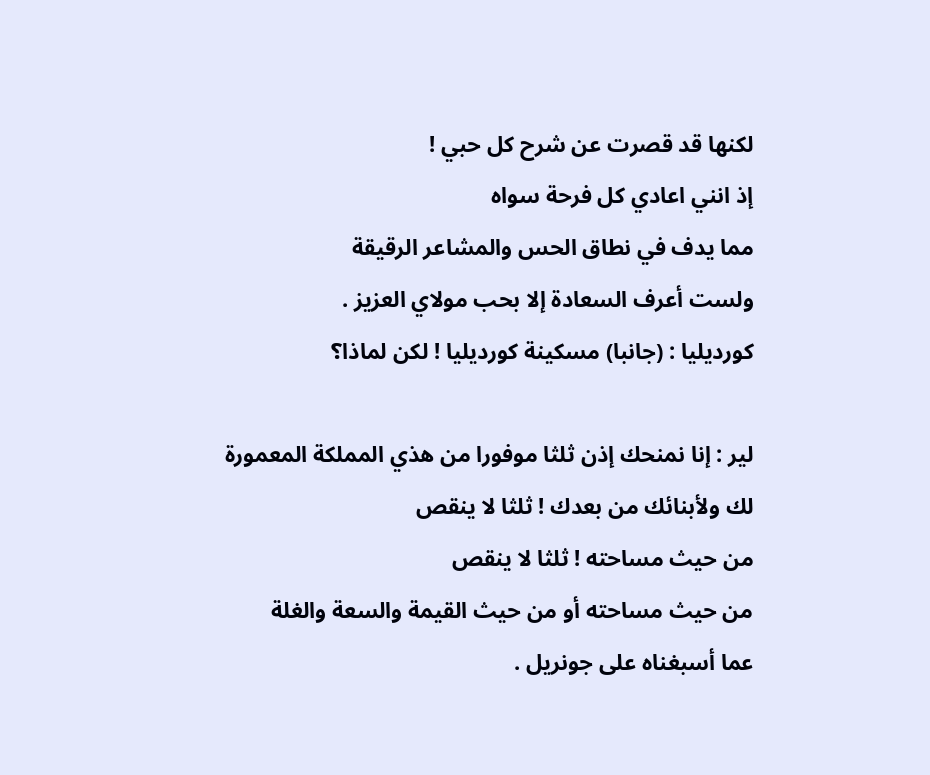لكنها قد قصرت عن شرح كل حبي !
إذ انني اعادي كل فرحة سواه
مما يدف في نطاق الحس والمشاعر الرقيقة
ولست أعرف السعادة إلا بحب مولاي العزيز .
كورديليا : (جانبا) مسكينة كورديليا ! لكن لماذا؟

لير : إنا نمنحك إذن ثلثا موفورا من هذي المملكة المعمورة
لك ولأبنائك من بعدك ! ثلثا لا ينقص
من حيث مساحته ! ثلثا لا ينقص
من حيث مساحته أو من حيث القيمة والسعة والغلة
عما أسبغناه على جونريل .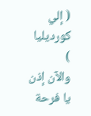( إلي كورديليا )
والآن إذن يا فرحة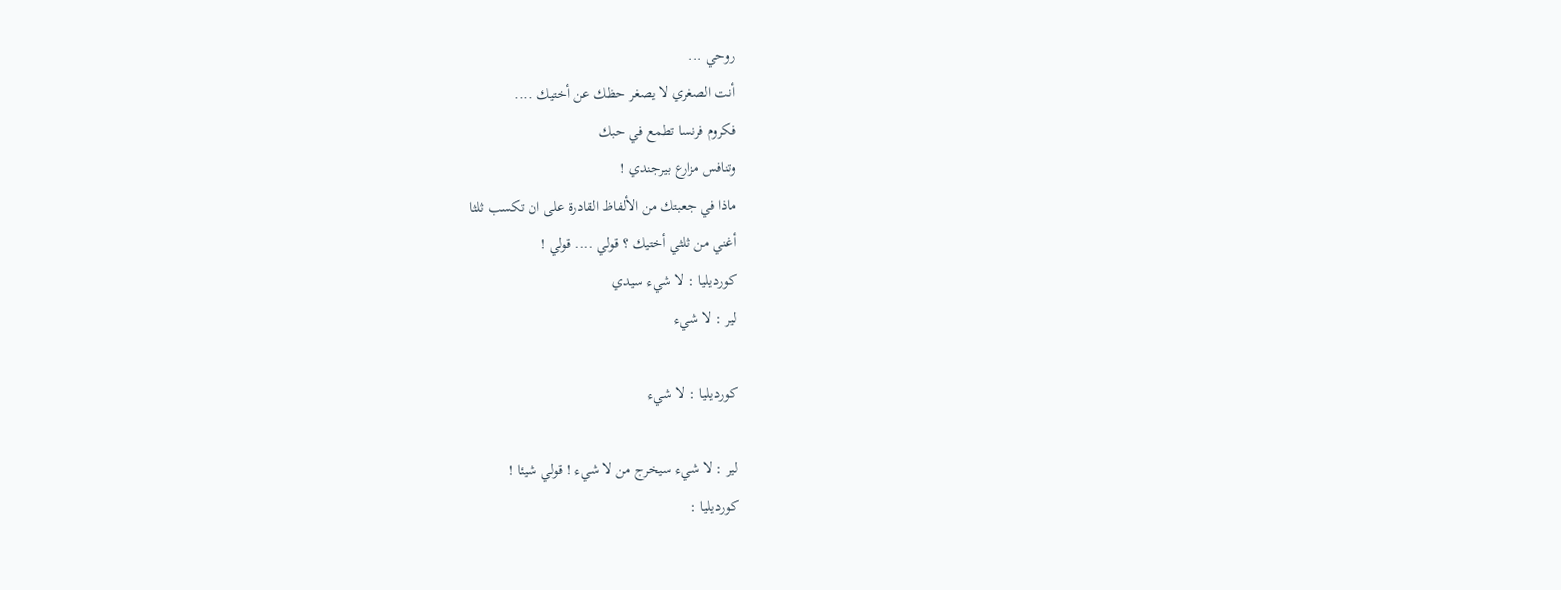روحي ...
أنت الصغري لا يصغر حظك عن أختيك ....
فكروم فرنسا تطمع في حبك
وتنافس مزارع بيرجندي !
ماذا في جعبتك من الألفاظ القادرة على ان تكسب ثلثا
أغني من ثلثي أختيك ؟ قولي .... قولي !
كورديليا : لا شيء سيدي
لير : لا شيء

كورديليا : لا شيء

لير : لا شيء سيخرج من لا شيء ! قولي شيئا !
كورديليا :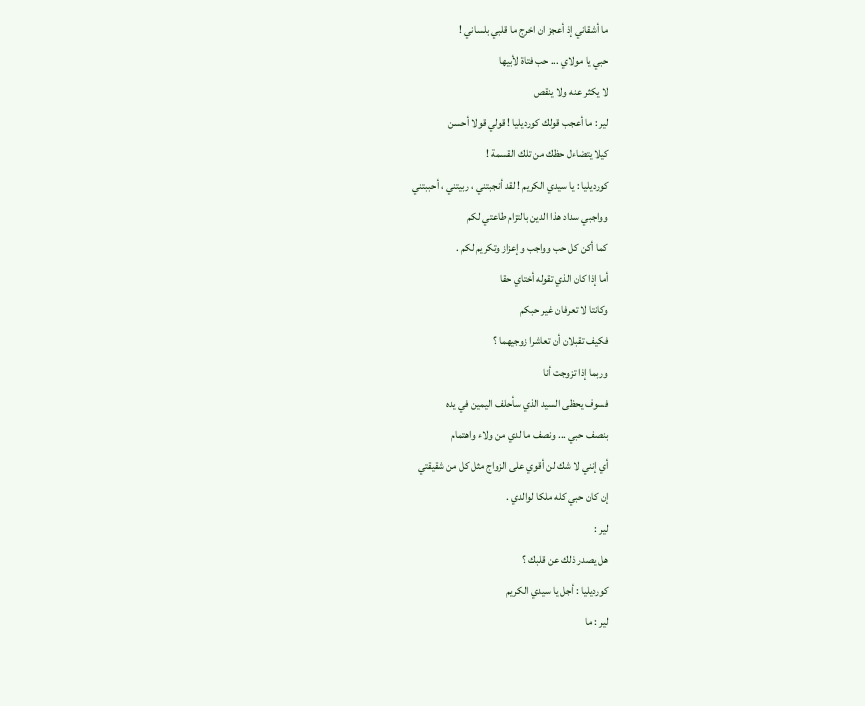ما أشقاني إذ أعجز ان اخرج ما قلبي بلساني !
حبي يا مولاي ... حب فتاة لأبيها
لا يكثر عنه ولا ينقص
لير : ما أعجب قولك كورديليا ! قولي قولا أحسن
كيلا يتضاءل حظك من تلك القسمة !
كورديليا : يا سيدي الكريم ! لقد أنجبتني ، ربيتني ، أحببتني
وواجبي سداد هذا الدين بالتزام طاعتي لكم
كما أكن كل حب وواجب وإعزاز وتكريم لكم .
أما إذا كان الذي تقوله أختاي حقا
وكانتا لا تعرفان غير حبكم
فكيف تقبلان أن تعاشرا زوجيهما ؟
وربما إذا تزوجت أنا
فسوف يحظى السيد الذي سأحلف اليمين في يده
بنصف حبي ... ونصف ما لدي من ولاء واهتمام
أي إنني لا شك لن أقوي على الزواج مثل كل من شقيقتي
إن كان حبي كله ملكا لوالدي .
لير :
هل يصدر ذلك عن قلبك ؟
كورديليا : أجل يا سيدي الكريم
لير : ما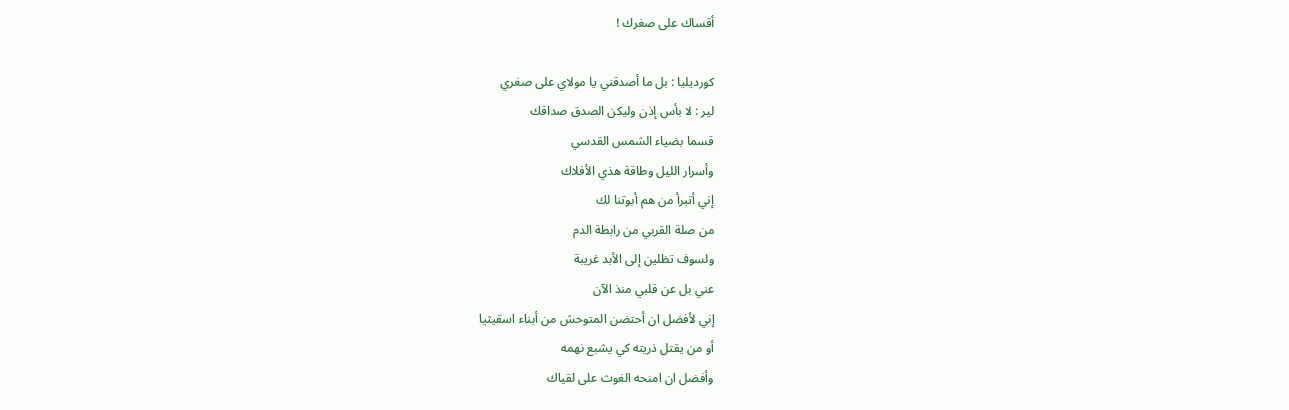أقساك على صغرك !

كورديليا : بل ما أصدقني يا مولاي على صغري
لير : لا بأس إذن وليكن الصدق صداقك
قسما بضياء الشمس القدسي
وأسرار الليل وطاقة هذي الأفلاك
إني أتبرأ من هم أبوتنا لك
من صلة القربي من رابطة الدم
ولسوف تظلين إلى الأبد غريبة
عني بل عن قلبي منذ الآن
إني لأفضل ان أحتضن المتوحش من أبناء اسقيثيا
أو من يقتل ذريته كي يشبع نهمه
وأفضل ان امنحه الغوث على لقياك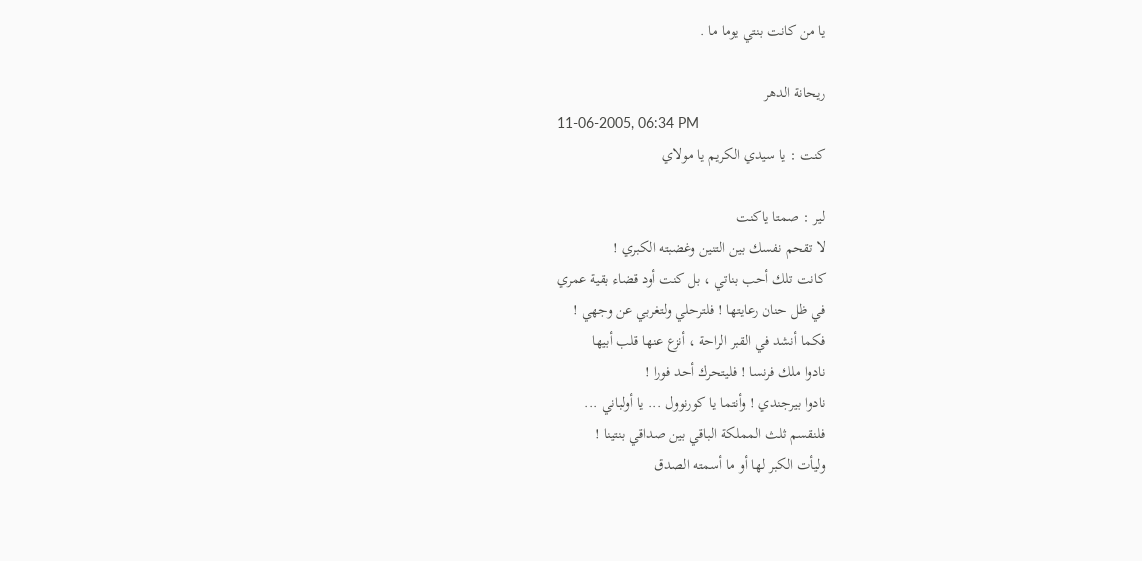يا من كانت بنتي يوما ما .

ريحانة الدهر
11-06-2005, 06:34 PM
كنت : يا سيدي الكريم يا مولاي

لير : صمتا ياكنت
لا تقحم نفسك بين التنين وغضبته الكبري !
كانت تلك أحب بناتي ، بل كنت أود قضاء بقية عمري
في ظل حنان رعايتها ! فلترحلي ولتغربي عن وجهي !
فكما أنشد في القبر الراحة ، أنزع عنها قلب أبيها
نادوا ملك فرنسا ! فليتحرك أحد فورا !
نادوا بيرجندي ! وأنتما يا كورنوول ... يا أولباني ...
فلنقسم ثلث المملكة الباقي بين صداقي بنتينا !
وليأت الكبر لها أو ما أسمته الصدق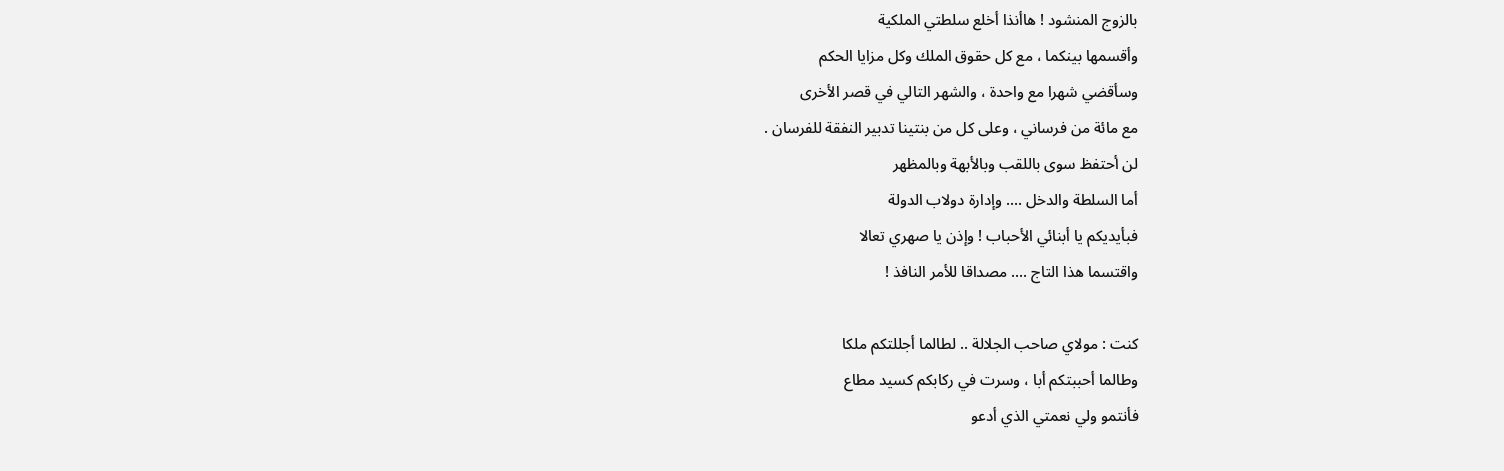بالزوج المنشود ! هاأنذا أخلع سلطتي الملكية
وأقسمها بينكما ، مع كل حقوق الملك وكل مزايا الحكم
وسأقضي شهرا مع واحدة ، والشهر التالي في قصر الأخرى
مع مائة من فرساني ، وعلى كل من بنتينا تدبير النفقة للفرسان .
لن أحتفظ سوى باللقب وبالأبهة وبالمظهر
أما السلطة والدخل .... وإدارة دولاب الدولة
فبأيديكم يا أبنائي الأحباب ! وإذن يا صهري تعالا
واقتسما هذا التاج .... مصداقا للأمر النافذ !

كنت : مولاي صاحب الجلالة .. لطالما أجللتكم ملكا
وطالما أحببتكم أبا ، وسرت في ركابكم كسيد مطاع
فأنتمو ولي نعمتي الذي أدعو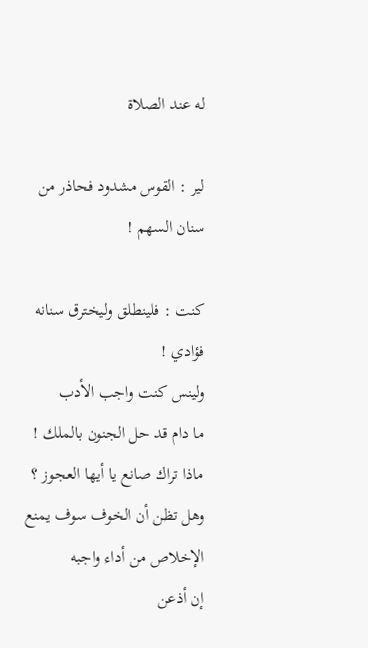له عند الصلاة

لير : القوس مشدود فحاذر من سنان السهم !

كنت : فلينطلق وليخترق سنانه فؤادي !
ولينس كنت واجب الأدب
ما دام قد حل الجنون بالملك !
ماذا تراك صانع يا أيها العجوز ؟
وهل تظن أن الخوف سوف يمنع الإخلاص من أداء واجبه
إن أذعن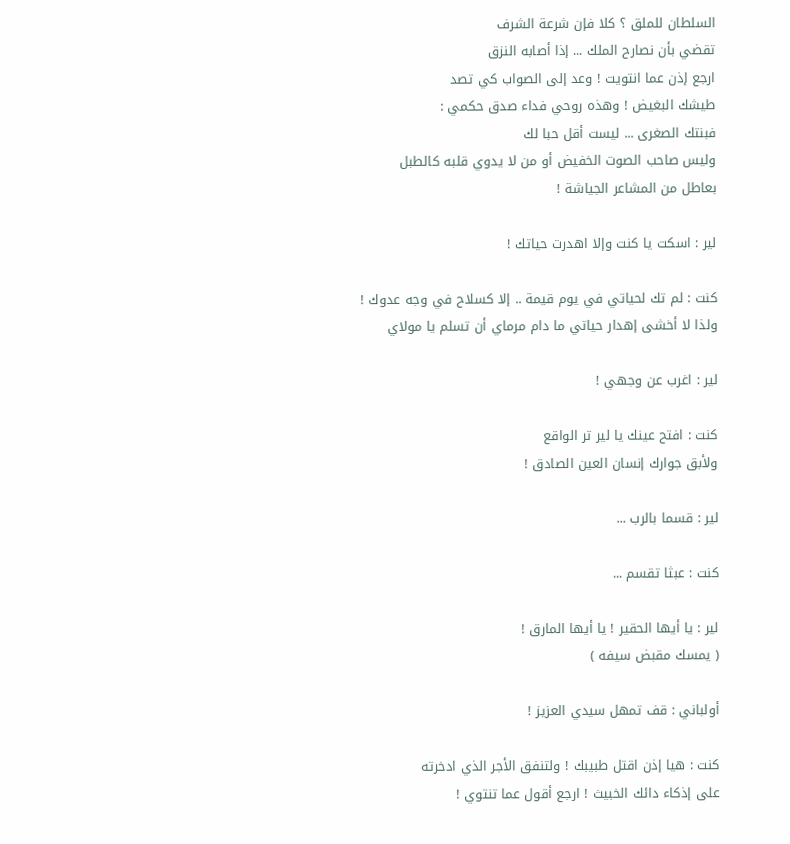السلطان للملق ؟ كلا فإن شرعة الشرف
تقضي بأن نصارح الملك ... إذا أصابه النزق
ارجع إذن عما انتويت ! وعد إلى الصواب كي تصد
طيشك البغيض ! وهذه روحي فداء صدق حكمي :
فبنتك الصغرى ... ليست أقل حبا لك
وليس صاحب الصوت الخفيض أو من لا يدوي قلبه كالطبل
بعاطل من المشاعر الجياشة !

لير : اسكت يا كنت وإلا اهدرت حياتك !

كنت : لم تك لحياتي في يوم قيمة .. إلا كسلاح في وجه عدوك !
ولذا لا أخشى إهدار حياتي ما دام مرماي أن تسلم يا مولاي

لير : اغرب عن وجهي !

كنت : افتح عينك يا لير تر الواقع
ولأبق جوارك إنسان العين الصادق !

لير : قسما بالرب ...

كنت : عبثا تقسم ...

لير : يا أيها الحقير ! يا أيها المارق !
( يمسك مقبض سيفه )

أولباني : قف تمهل سيدي العزيز !

كنت : هيا إذن اقتل طبيبك ! ولتنفق الأجر الذي ادخرته
على إذكاء دائك الخبيث ! ارجع أقول عما تنتوي !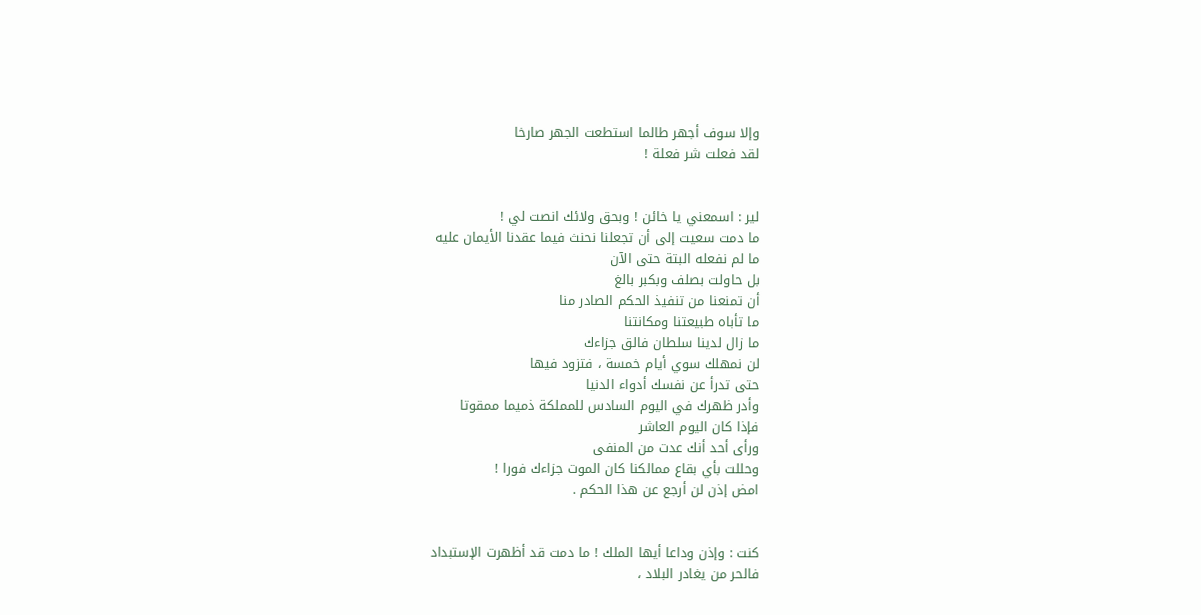وإلا سوف أجهر طالما استطعت الجهر صارخا
لقد فعلت شر فعلة !


لير : اسمعني يا خائن ! وبحق ولائك انصت لي !
ما دمت سعيت إلى أن تجعلنا نحنث فيما عقدنا الأيمان عليه
ما لم نفعله البتة حتى الآن
بل حاولت بصلف وبكبر بالغ
أن تمنعنا من تنفيذ الحكم الصادر منا
ما تأباه طبيعتنا ومكانتنا
ما زال لدينا سلطان فالق جزاءك
لن نمهلك سوي أيام خمسة ، فتزود فيها
حتى تدرأ عن نفسك أدواء الدنيا
وأدر ظهرك في اليوم السادس للمملكة ذميما ممقوتا
فإذا كان اليوم العاشر
ورأى أحد أنك عدت من المنفى
وحللت بأي بقاع ممالكنا كان الموت جزاءك فورا !
امض إذن لن أرجع عن هذا الحكم .


كنت : وإذن وداعا أيها الملك ! ما دمت قد أظهرت الإستبداد
فالحر من يغادر البلاد ،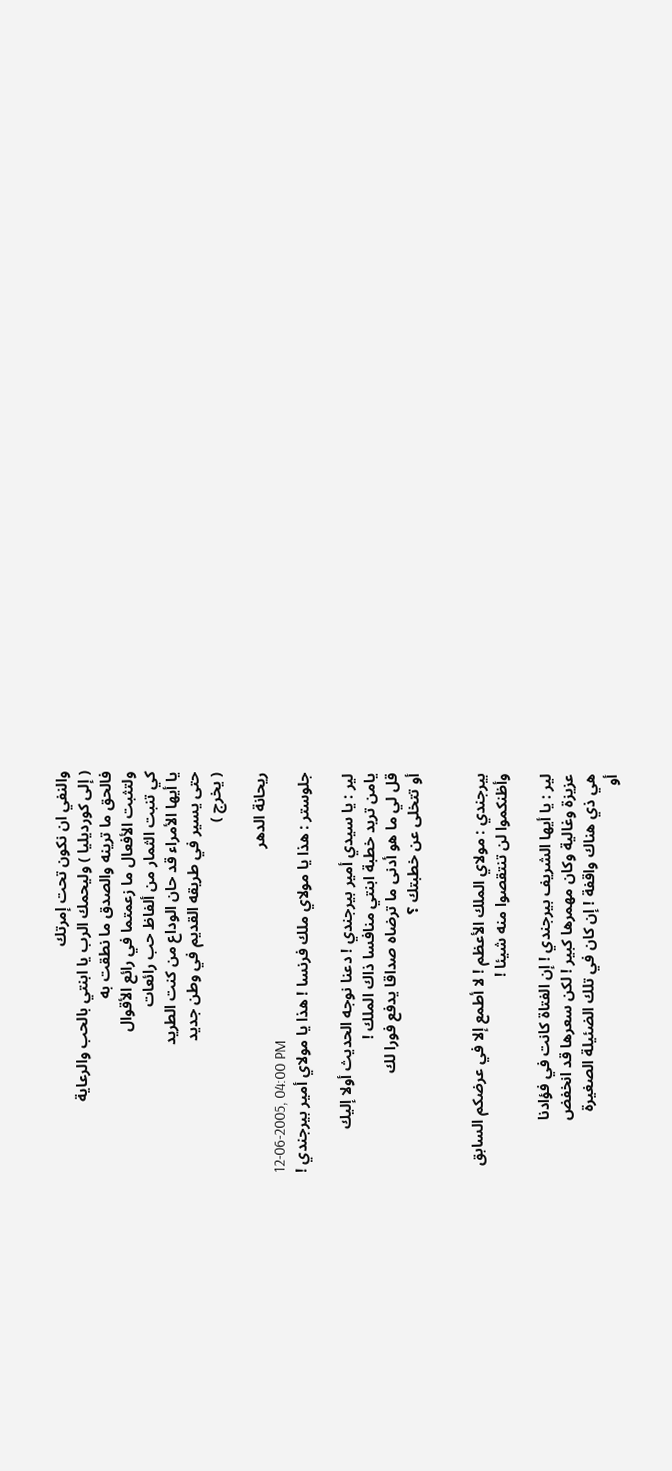والنفي ان نكون تحت إمرتك
( إلى كورديليا ) وليحمك الرب يا ابنتي بالحب والرعاية
فالحق ما ترينه والصدق ما نطقت به
ولتثبت الأفعال ما زعمتما في رائع الأقوال
كي تنبت الثمار من ألفاظ حب رائعات
يا أيها الأمراء قد حان الوداع من كنت الطريد
حتى يسير في طريقه القديم في وطن جديد
( يخرج )

ريحانة الدهر
12-06-2005, 04:00 PM
جلوستر : هذا يا مولاي ملك فرنسا ! هذا يا مولاي أمير بيرجندي !

لير : يا سيدي أمير بيرجندي ! دعنا نوجه الحديث أولا إليك
يامن تريد خطبة ابنتي منافسا ذاك الملك !
قل لي ما هو أدنى ما ترضاه صداقا يدفع فورا لك
أو تتخلى عن خطبتك ؟


بيرجندي : مولاي الملك الأعظم ! لا أطمع إلا في عرضكم السابق
وأظنكموا لن تنتقصوا منه شيئا !

لير : يا أيها الشريف بيرجندي ! إن الفتاة كانت في فؤادنا
عزيزة وغالية وكان مهمرها كبير ! لكن سعرها قد انخفض
هي ذي هناك واقفة ! إن كان في تلك الضئيلة الصغيرة
أو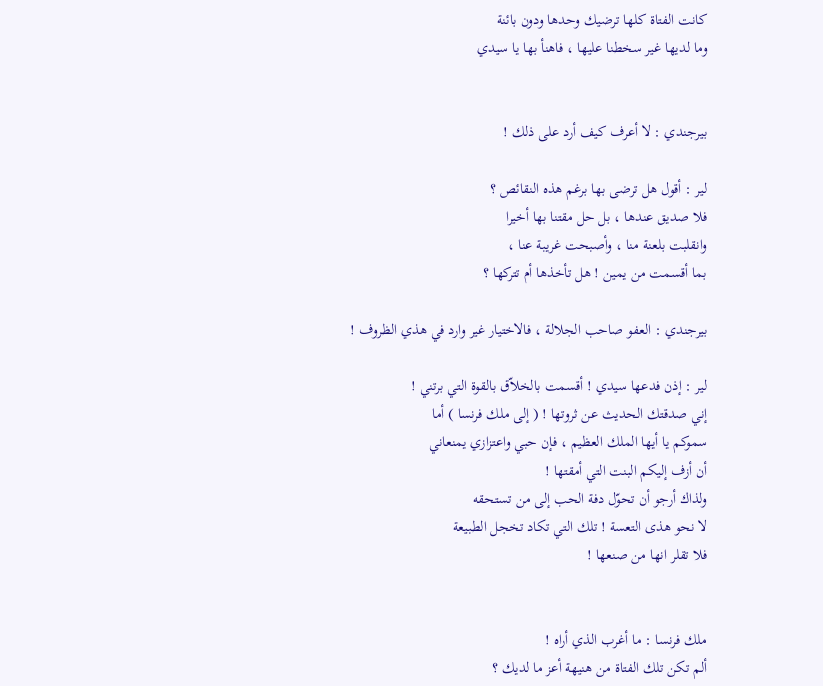كانت الفتاة كلها ترضيك وحدها ودون بائنة
وما لديها غير سخطنا عليها ، فاهنأ بها يا سيدي


بيرجندي : لا أعرف كيف أرد على ذلك !

لير : أقول هل ترضى بها برغم هذه النقائص ؟
فلا صديق عندها ، بل حل مقتنا بها أخيرا
وانقلبت بلعنة منا ، وأصبحت غريبة عنا ،
بما أقسمت من يمين ! هل تأخذها أم تتركها ؟

بيرجندي : العفو صاحب الجلالة ، فالاختيار غير وارد في هذي الظروف !

لير : إذن فدعها سيدي ! أقسمت بالخلاّق بالقوة التي برتني !
إني صدقتك الحديث عن ثروتها ! ( إلى ملك فرنسا ) أما
سموكم يا أيها الملك العظيم ، فإن حبي واعتزازي يمنعاني
أن أزف إليكم البنت التي أمقتها !
ولذاك أرجو أن تحوّل دفة الحب إلى من تستحقه
لا نحو هذى التعسة ! تلك التي تكاد تخجل الطبيعة
فلا تقلر انها من صنعها !


ملك فرنسا : ما أغرب الذي أراه !
ألم تكن تلك الفتاة من هنيهة أعز ما لديك ؟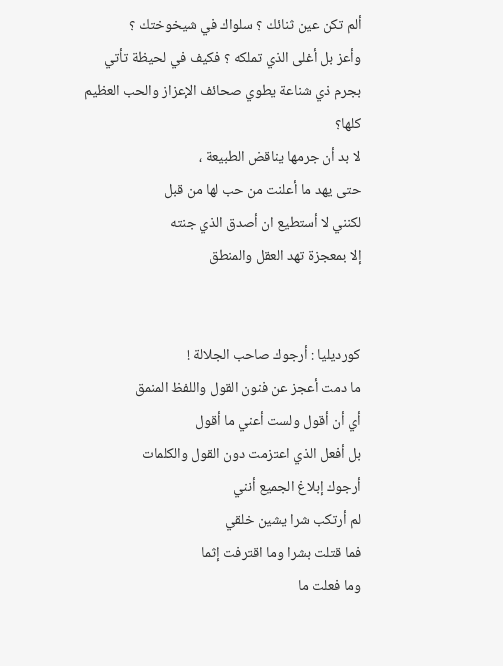ألم تكن عين ثنائك ؟ سلواك في شيخوختك ؟
وأعز بل أغلى الذي تملكه ؟ فكيف في لحيظة تأتي
بجرم ذي شناعة يطوي صحائف الإعزاز والحب العظيم كلها؟
لا بد أن جرمها يناقض الطبيعة ،
حتى يهد ما أعلنت من حب لها من قبل
لكنني لا أستطيع ان أصدق الذي جنته
إلا بمعجزة تهد العقل والمنطق


كورديليا : أرجوك صاحب الجلالة !
ما دمت أعجز عن فنون القول واللفظ المنمق
أي أن أقول ولست أعني ما أقول
بل أفعل الذي اعتزمت دون القول والكلمات
أرجوك إبلاغ الجميع أنني
لم أرتكب شرا يشين خلقي
فما قتلت بشرا وما اقترفت إثما
وما فعلت ما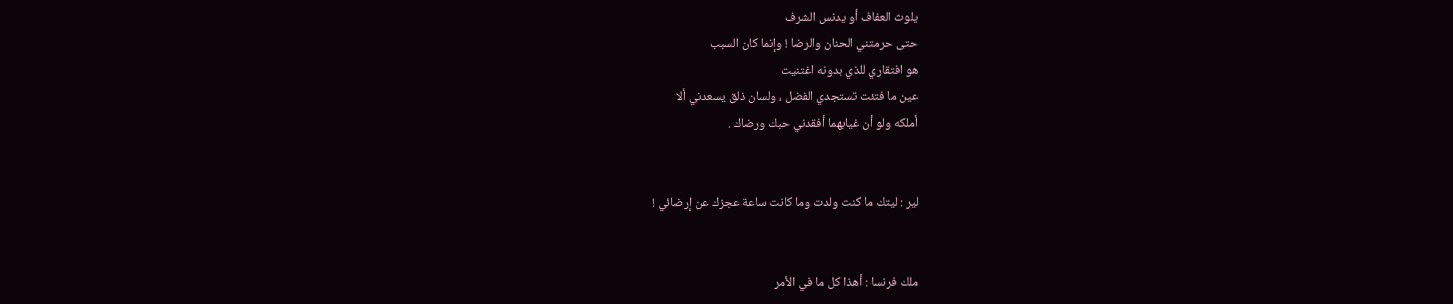يلوث العفاف أو يدنس الشرف
حتى حرمتني الحنان والرضا ! وإنما كان السبب
هو افتقاري للذي بدونه اغتنيت
عين ما فتئت تستجدي الفضل ، ولسان ذلق يسعدني ألا
أملكه ولو أن غيابهما أفقدني حبك ورضاك .


لير : ليتك ما كنت ولدت وما كانت ساعة عجزك عن إرضائي !


ملك فرنسا : أهذا كل ما في الأمر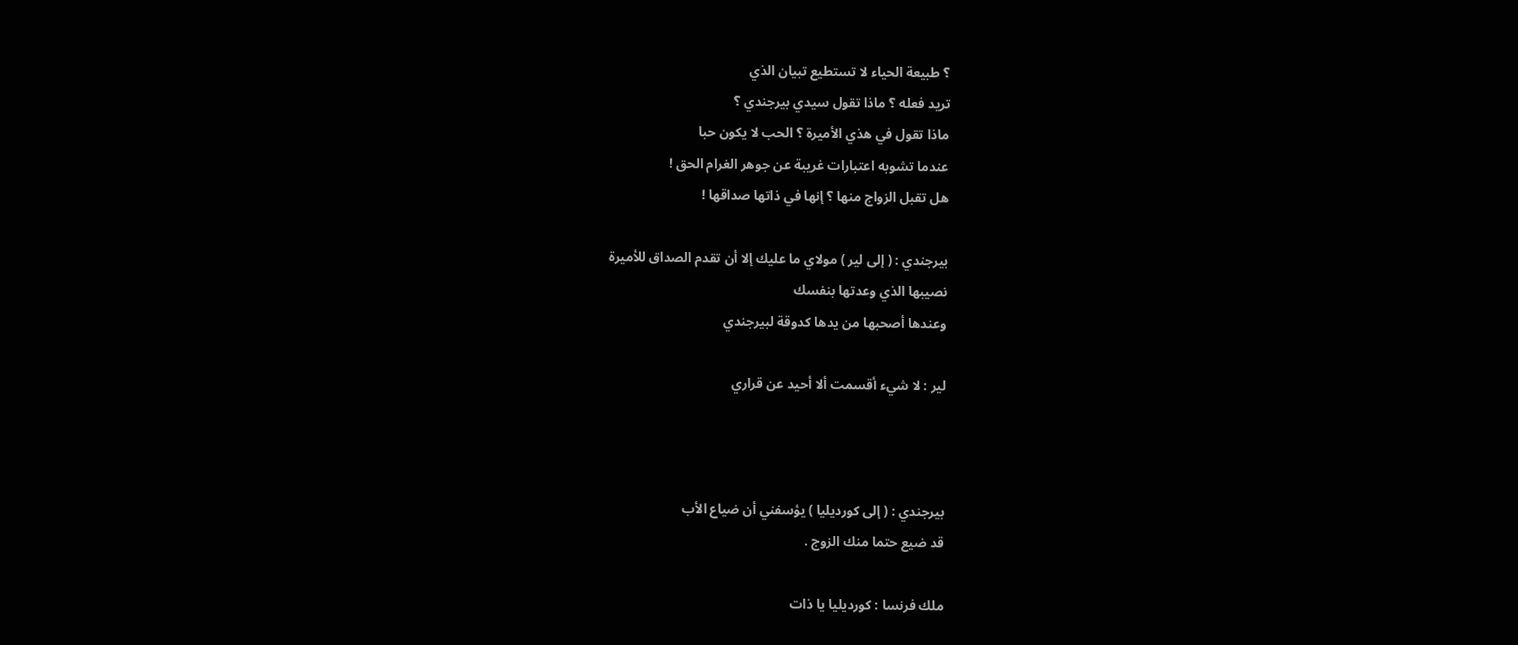؟ طبيعة الحياء لا تستطيع تبيان الذي
تريد فعله ؟ ماذا تقول سيدي بيرجندي ؟
ماذا تقول في هذي الأميرة ؟ الحب لا يكون حبا
عندما تشوبه اعتبارات غريبة عن جوهر الغرام الحق !
هل تقبل الزواج منها ؟ إنها في ذاتها صداقها !

بيرجندي : ( إلى لير ) مولاي ما عليك إلا أن تقدم الصداق للأميرة
نصيبها الذي وعدتها بنفسك
وعندها أصحبها من يدها كدوقة لبيرجندي

لير : لا شيء أقسمت ألا أحيد عن قراري



بيرجندي : ( إلى كورديليا ) يؤسفني أن ضياع الأب
قد ضيع حتما منك الزوج .

ملك فرنسا : كورديليا يا ذات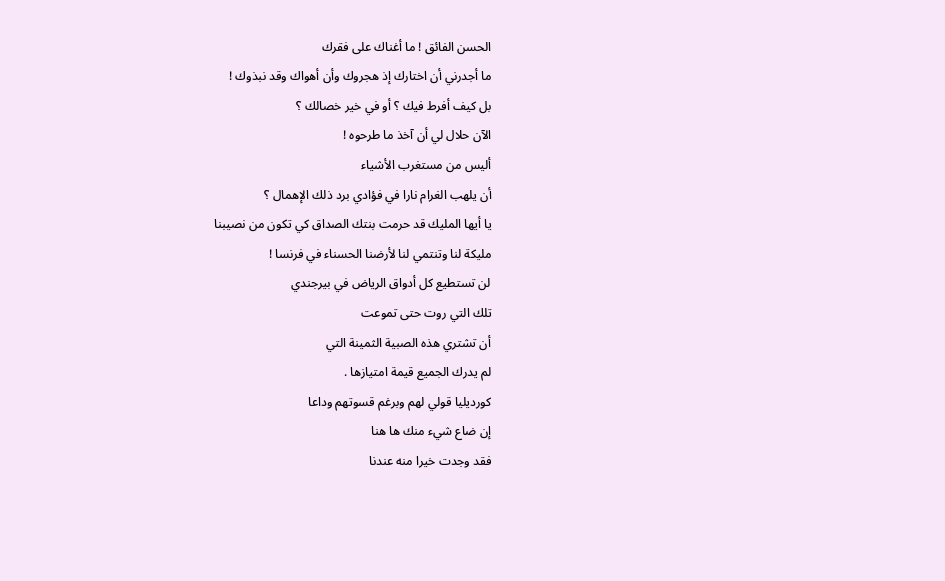الحسن الفائق ! ما أغناك على فقرك
ما أجدرني أن اختارك إذ هجروك وأن أهواك وقد نبذوك !
بل كيف أفرط فيك ؟ أو في خير خصالك ؟
الآن حلال لي أن آخذ ما طرحوه !
أليس من مستغرب الأشياء
أن يلهب الغرام نارا في فؤادي برد ذلك الإهمال ؟
يا أيها المليك قد حرمت بنتك الصداق كي تكون من نصيبنا
مليكة لنا وتنتمي لنا لأرضنا الحسناء في فرنسا !
لن تستطيع كل أدواق الرياض في بيرجندي
تلك التي روت حتى تموعت
أن تشتري هذه الصبية الثمينة التي
لم يدرك الجميع قيمة امتيازها .
كورديليا قولي لهم وبرغم قسوتهم وداعا
إن ضاع شيء منك ها هنا
فقد وجدت خيرا منه عندنا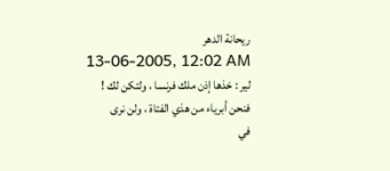ريحانة الدهر
13-06-2005, 12:02 AM
لير : خذها إذن ملك فرنسا ، ولتكن لك !
فنحن أبرياء من هذي الفتاة ، ولن نرى
في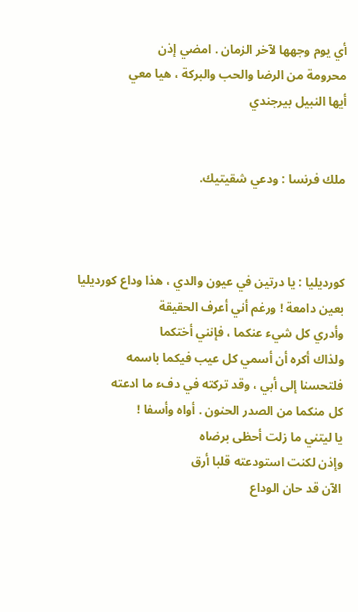أي يوم وجهها لآخر الزمان . امضي إذن
محرومة من الرضا والحب والبركة ، هيا معي
أيها النبيل بيرجندي


ملك فرنسا : ودعي شقيتيك.



كورديليا : يا درتين في عيون والدي ، هذا وداع كورديليا
بعين دامعة ! ورغم أني أعرف الحقيقة
وأدري كل شيء عنكما ، فإنني أختكما
ولذاك أكره أن أسمي كل عيب فيكما باسمه
فلتحسنا إلى أبي ، وقد تركته في دفء ما ادعته
كل منكما من الصدر الحنون . أواه وأسفا !
يا ليتني ما زلت أحظى برضاه
وإذن لكنت استودعته قلبا أرق
الآن قد حان الوداع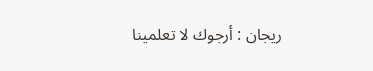ريجان : أرجوك لا تعلمينا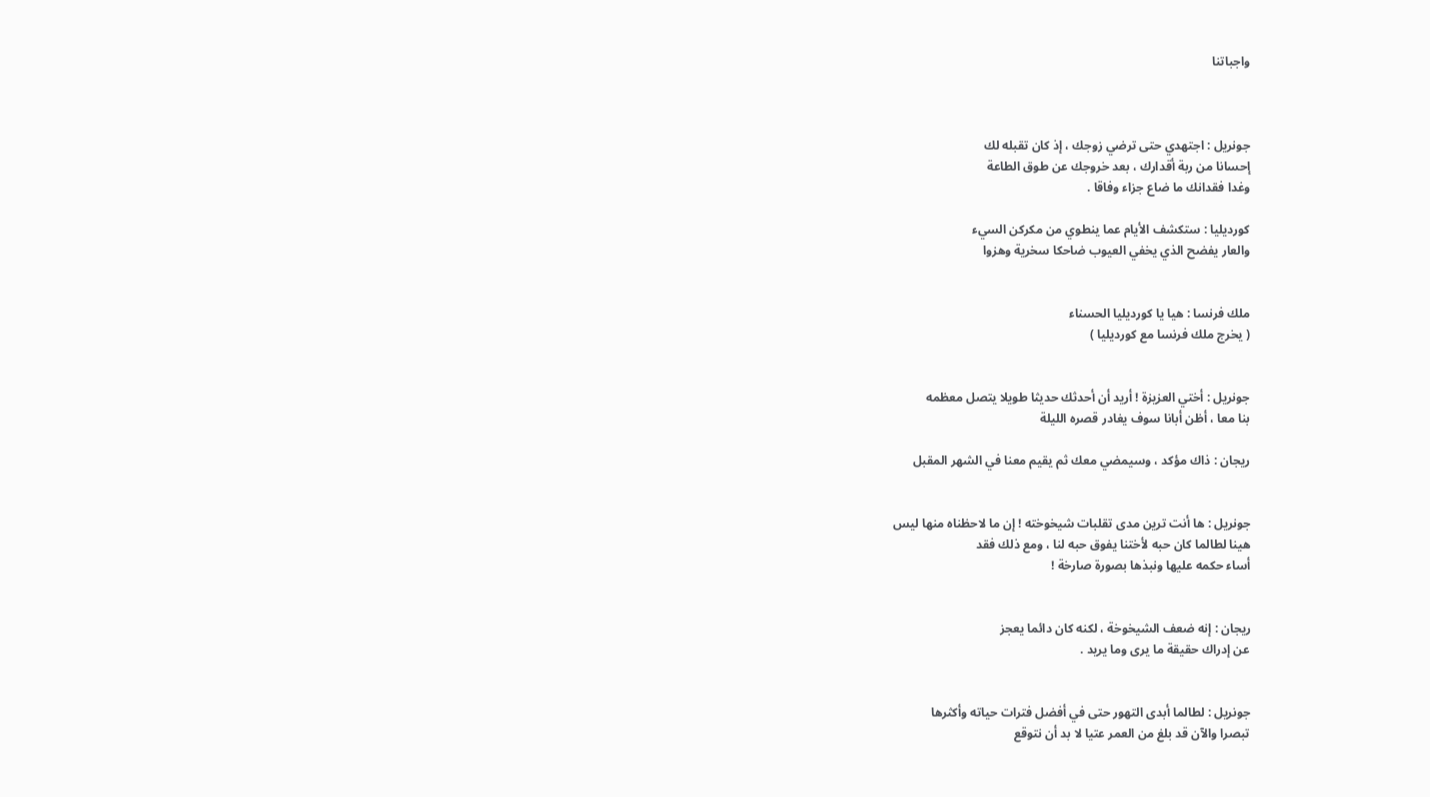واجباتنا



جونريل : اجتهدي حتى ترضي زوجك ، إذ كان تقبله لك
إحسانا من ربة أقدارك ، بعد خروجك عن طوق الطاعة
وغدا فقدانك ما ضاع جزاء وفاقا .

كورديليا : ستكشف الأيام عما ينطوي من مكركن السيء
والعار يفضح الذي يخفي العيوب ضاحكا سخرية وهزوا


ملك فرنسا : هيا يا كورديليا الحسناء
( يخرج ملك فرنسا مع كورديليا )


جونريل : أختي العزيزة ! أريد أن أحدثك حديثا طويلا يتصل معظمه
بنا معا ، أظن أبانا سوف يغادر قصره الليلة

ريجان : ذاك مؤكد ، وسيمضي معك ثم يقيم معنا في الشهر المقبل


جونريل : ها أنت ترين مدى تقلبات شيخوخته ! إن ما لاحظناه منها ليس
هينا لطالما كان حبه لأختنا يفوق حبه لنا ، ومع ذلك فقد
أساء حكمه عليها ونبذها بصورة صارخة !


ريجان : إنه ضعف الشيخوخة ، لكنه كان دائما يعجز
عن إدراك حقيقة ما يرى وما يريد .


جونريل : لطالما أبدى التهور حتى في أفضل فترات حياته وأكثرها
تبصرا والآن قد بلغ من العمر عتيا لا بد أن نتوقع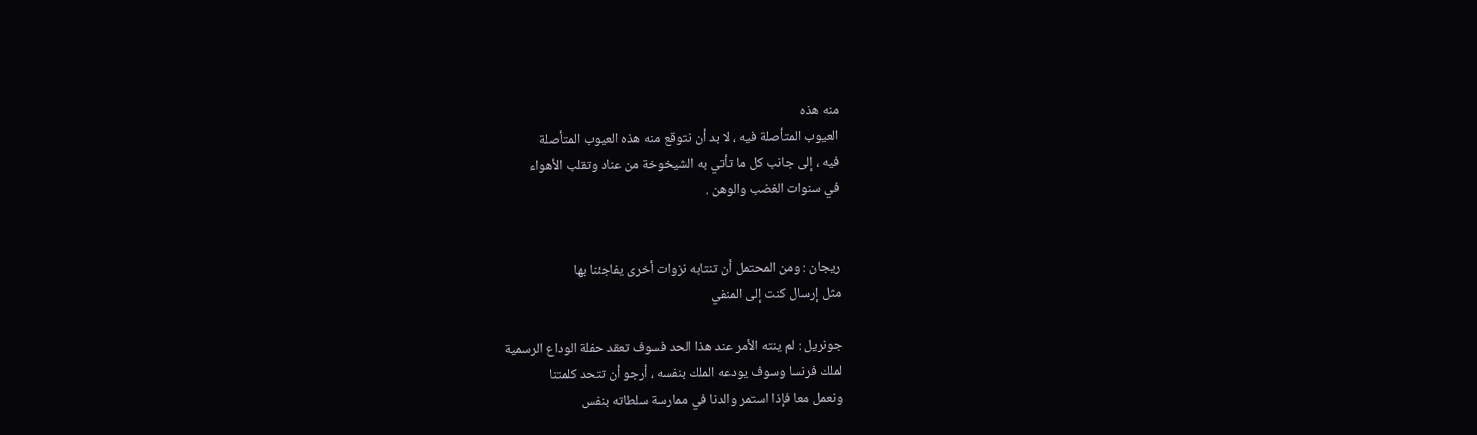منه هذه
العيوب المتأصلة فيه ، لا بد أن نتوقع منه هذه العيوب المتأصلة
فيه ، إلى جانب كل ما تأتي به الشيخوخة من عناد وتقلب الأهواء
في سنوات الغضب والوهن .


ريجان : ومن المحتمل أن تنتابه نزوات أخرى يفاجئنا بها
مثل إرسال كنت إلى المنفي

جونريل : لم ينته الأمر عند هذا الحد فسوف تعقد حفلة الوداع الرسمية
لملك فرنسا وسوف يودعه الملك بنفسه ، أرجو أن تتحد كلمتنا
ونعمل معا فإذا استمر والدنا في ممارسة سلطاته بنفس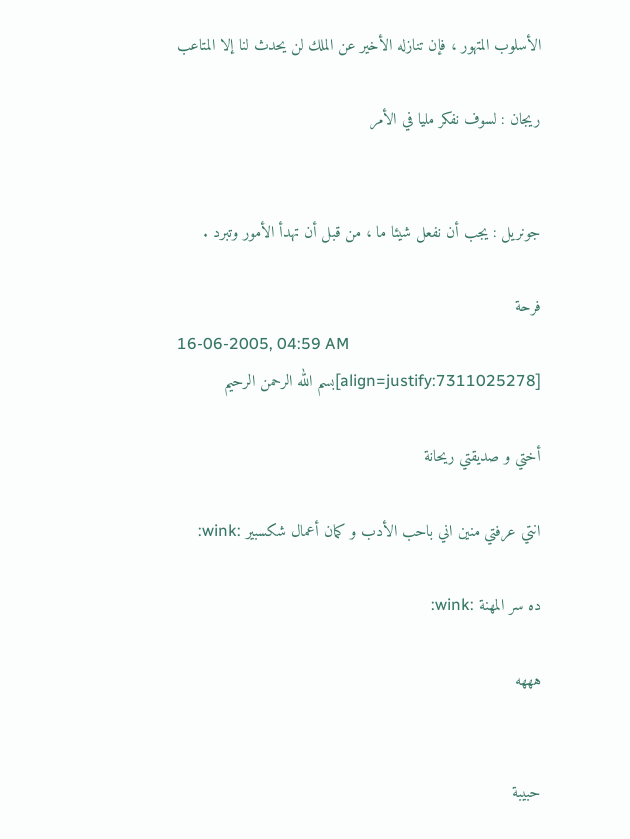الأسلوب المتهور ، فإن تنازله الأخير عن الملك لن يحدث لنا إلا المتاعب

ريجان : لسوف نفكر مليا في الأمر


جونريل : يجب أن نفعل شيئا ما ، من قبل أن تهدأ الأمور وتبرد .

فرحة
16-06-2005, 04:59 AM
[align=justify:7311025278]بسم الله الرحمن الرحيم

أختي و صديقتي ريحانة

انتي عرفتي منين اني باحب الأدب و كمان أعمال شكسبير :wink:

ده سر المهنة :wink:

هههه


حبيبة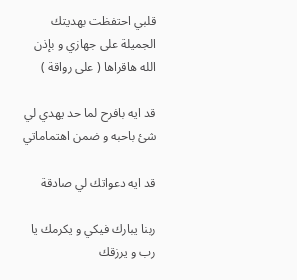قلبي احتفظت بهديتك الجميلة على جهازي و بإذن الله هاقراها ( على رواقة )

قد ايه بافرح لما حد يهدي لي شئ باحبه و ضمن اهتماماتي

قد ايه دعواتك لي صادقة

ربنا يبارك فيكي و يكرمك يا رب و يرزقك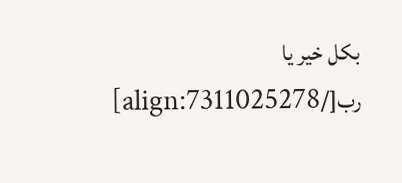بكل خير يا رب[/align:7311025278]